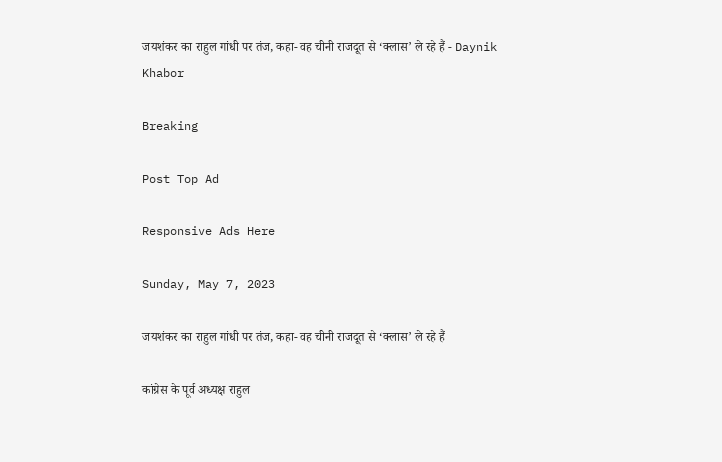जयशंकर का राहुल गांधी पर तंज, कहा- वह चीनी राजदूत से ‘क्लास’ ले रहे हैं - Daynik Khabor

Breaking

Post Top Ad

Responsive Ads Here

Sunday, May 7, 2023

जयशंकर का राहुल गांधी पर तंज, कहा- वह चीनी राजदूत से ‘क्लास’ ले रहे हैं

कांग्रेस के पूर्व अध्यक्ष राहुल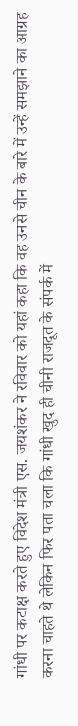गांधी पर कटाक्ष करते हुए विदेश मंत्री एस. जयशंकर ने रविवार को यहां कहा कि वह उनसे चीन के बारे में उन्हें समझाने का आग्रह करना चाहते थे लेकिन फिर पता चला कि गांधी खुद ही चीनी राजदूत के संपर्क में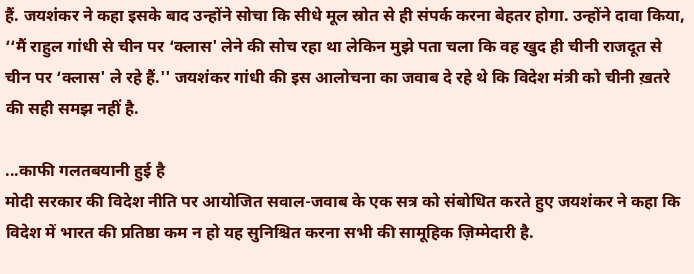हैं. जयशंकर ने कहा इसके बाद उन्होंने सोचा कि सीधे मूल स्रोत से ही संपर्क करना बेहतर होगा. उन्होंने दावा किया, ‘‘मैं राहुल गांधी से चीन पर ‘क्लास' लेने की सोच रहा था लेकिन मुझे पता चला कि वह खुद ही चीनी राजदूत से चीन पर ‘क्लास' ले रहे हैं.'' जयशंकर गांधी की इस आलोचना का जवाब दे रहे थे कि विदेश मंत्री को चीनी ख़तरे की सही समझ नहीं है.

...काफी गलतबयानी हुई है
मोदी सरकार की विदेश नीति पर आयोजित सवाल-जवाब के एक सत्र को संबोधित करते हुए जयशंकर ने कहा कि विदेश में भारत की प्रतिष्ठा कम न हो यह सुनिश्चित करना सभी की सामूहिक ज़िम्मेदारी है.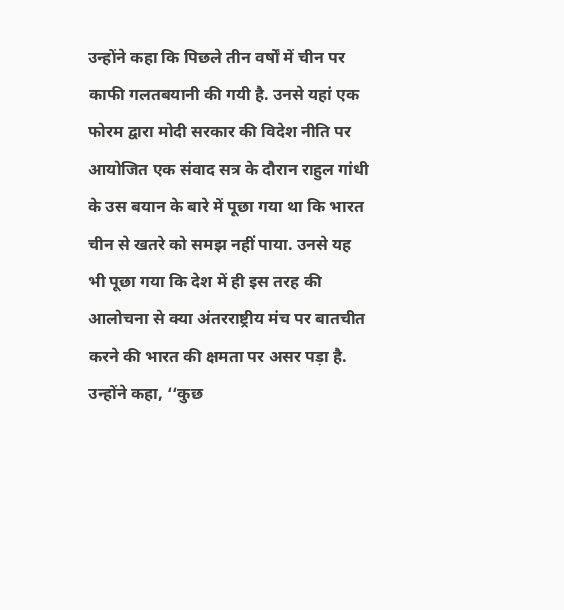उन्होंने कहा कि पिछले तीन वर्षों में चीन पर काफी गलतबयानी की गयी है. उनसे यहां एक फोरम द्वारा मोदी सरकार की विदेश नीति पर आयोजित एक संवाद सत्र के दौरान राहुल गांधी के उस बयान के बारे में पूछा गया था कि भारत चीन से खतरे को समझ नहीं पाया. उनसे यह भी पूछा गया कि देश में ही इस तरह की आलोचना से क्या अंतरराष्ट्रीय मंच पर बातचीत करने की भारत की क्षमता पर असर पड़ा है. उन्होंने कहा, ‘‘कुछ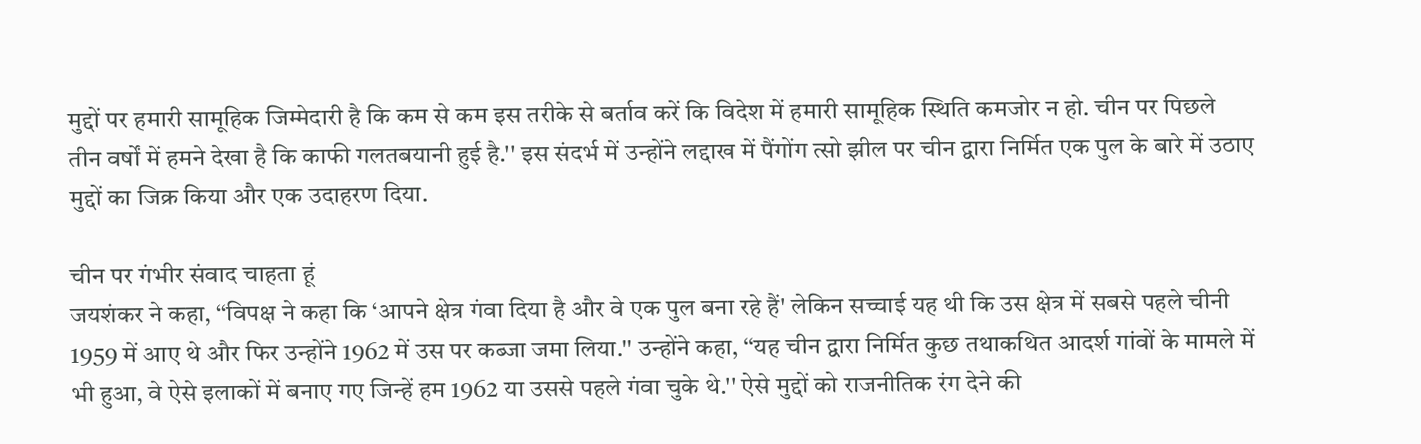मुद्दों पर हमारी सामूहिक जिम्मेदारी है कि कम से कम इस तरीके से बर्ताव करें कि विदेश में हमारी सामूहिक स्थिति कमजोर न हो. चीन पर पिछले तीन वर्षों में हमने देखा है कि काफी गलतबयानी हुई है.'' इस संदर्भ में उन्होंने लद्दाख में पैंगोंग त्सो झील पर चीन द्वारा निर्मित एक पुल के बारे में उठाए मुद्दों का जिक्र किया और एक उदाहरण दिया.

चीन पर गंभीर संवाद चाहता हूं
जयशंकर ने कहा, ‘‘विपक्ष ने कहा कि ‘आपने क्षेत्र गंवा दिया है और वे एक पुल बना रहे हैं' लेकिन सच्चाई यह थी कि उस क्षेत्र में सबसे पहले चीनी 1959 में आए थे और फिर उन्होंने 1962 में उस पर कब्जा जमा लिया.'' उन्होंने कहा, ‘‘यह चीन द्वारा निर्मित कुछ तथाकथित आदर्श गांवों के मामले में भी हुआ, वे ऐसे इलाकों में बनाए गए जिन्हें हम 1962 या उससे पहले गंवा चुके थे.'' ऐसे मुद्दों को राजनीतिक रंग देने की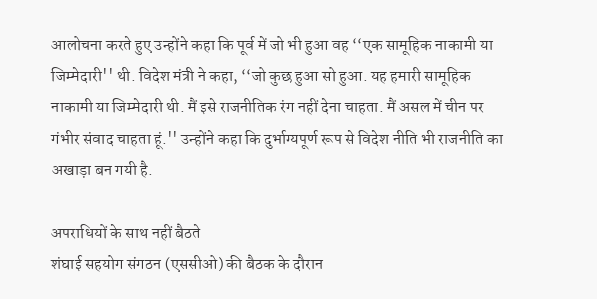आलोचना करते हुए उन्होंने कहा कि पूर्व में जो भी हुआ वह ‘‘एक सामूहिक नाकामी या जिम्मेदारी'' थी. विदेश मंत्री ने कहा, ‘‘जो कुछ हुआ सो हुआ. यह हमारी सामूहिक नाकामी या जिम्मेदारी थी. मैं इसे राजनीतिक रंग नहीं देना चाहता. मैं असल में चीन पर गंभीर संवाद चाहता हूं.'' उन्होंने कहा कि दुर्भाग्यपूर्ण रूप से विदेश नीति भी राजनीति का अखाड़ा बन गयी है.

अपराधियों के साथ नहीं बैठते
शंघाई सहयोग संगठन (एससीओ) की बैठक के दौरान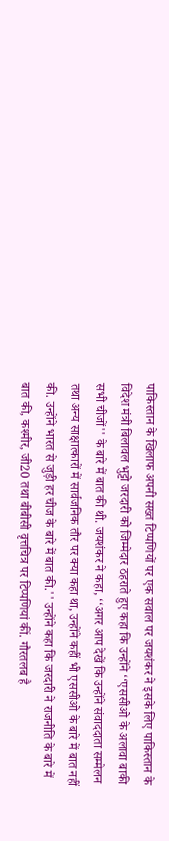पाकिस्तान के खिलाफ अपनी सख्त टिप्पणियों पर एक सवाल पर जयशंकर ने इसके लिए पाकिस्तान के विदेश मंत्री बिलावल भुट्टो जरदारी को जिम्मेदार ठहराते हुए कहा कि उन्होंने ‘‘एससीओ के अलावा बाकी सभी चीजों'' के बारे में बात की थी. जयशंकर ने कहा, ‘‘अगर आप देखें कि उन्होंने संवाददाता सम्मेलन तथा अन्य साक्षात्कारों में सार्वजनिक तौर पर क्या कहा था, उन्होंने कहीं भी एससीओ के बारे में बात नहीं की. उन्होंने भारत से जुड़ी हर चीज के बारे में बात की.'' उन्होंने कहा कि जरदारी ने राजनीति के बारे में बात की, कश्मीर, जी20 तथा बीबीसी वृत्तचित्र पर टिप्पणियां कीं. गौरतलब है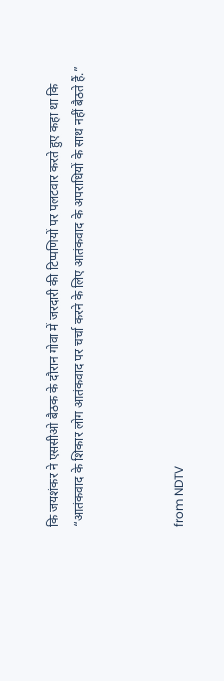कि जयशंकर ने एससीओ बैठक के दौरान गोवा में जरदारी की टिप्पणियों पर पलटवार करते हुए कहा था कि “आतंकवाद के शिकार लोग आतंकवाद पर चर्चा करने के लिए आतंकवाद के अपराधियों के साथ नहीं बैठते हैं.”



from NDTV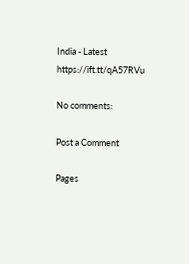India - Latest https://ift.tt/qA57RVu

No comments:

Post a Comment

Pages